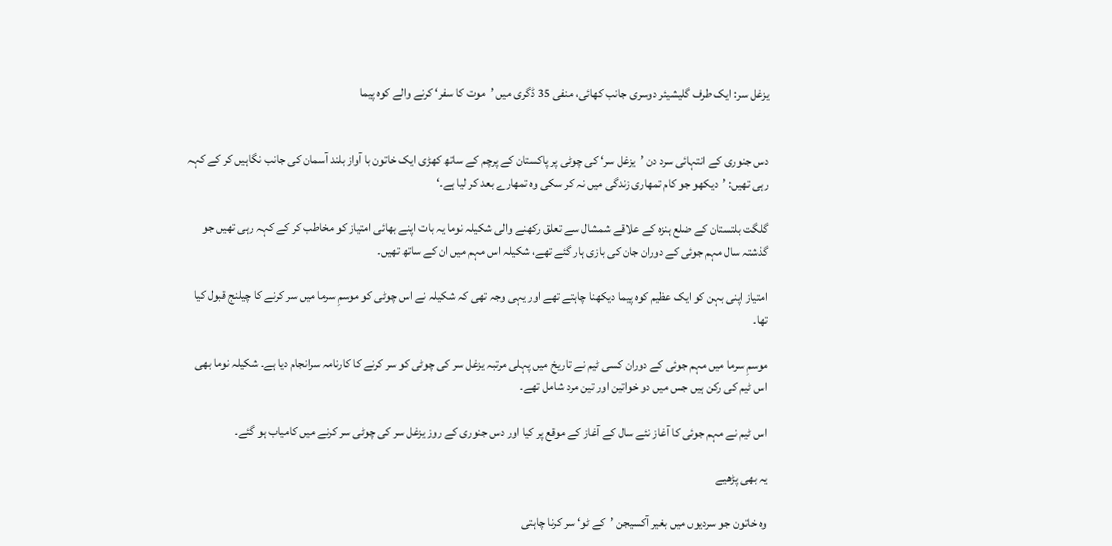یزغل سر: ایک طرف گلیشیئر دوسری جانب کھائی، منفی 35 ڈگری میں ’موت کا سفر‘ کرنے والے کوہ پیما


دس جنوری کے انتہائی سرد دن ’یزغل سر‘ کی چوٹی پر پاکستان کے پرچم کے ساتھ کھڑی ایک خاتون با آواز بلند آسمان کی جانب نگاہیں کر کے کہہ رہی تھیں: ’دیکھو جو کام تمھاری زندگی میں نہ کر سکی وہ تمھارے بعد کر لیا ہے۔‘

گلگت بلتستان کے ضلع ہنزہ کے علاقے شمشال سے تعلق رکھنے والی شکیلہ نوما یہ بات اپنے بھائی امتیاز کو مخاطب کر کے کہہ رہی تھیں جو گذشتہ سال مہم جوئی کے دوران جان کی بازی ہار گئے تھے، شکیلہ اس مہم میں ان کے ساتھ تھیں۔

امتیاز اپنی بہن کو ایک عظیم کوہ پیما دیکھنا چاہتے تھے اور یہی وجہ تھی کہ شکیلہ نے اس چوٹی کو موسمِ سرما میں سر کرنے کا چیلنج قبول کیا تھا۔

موسمِ سرما میں مہم جوئی کے دوران کسی ٹیم نے تاریخ میں پہلی مرتبہ یزغل سر کی چوٹی کو سر کرنے کا کارنامہ سرانجام دیا ہے۔ شکیلہ نوما بھی اس ٹیم کی رکن ہیں جس میں دو خواتین اور تین مرد شامل تھے۔

اس ٹیم نے مہم جوئی کا آغاز نئے سال کے آغاز کے موقع پر کیا اور دس جنوری کے روز یزغل سر کی چوٹی سر کرنے میں کامیاب ہو گئے۔

یہ بھی پڑھیے

وہ خاتون جو سردیوں میں بغیر آکسیجن ’کے ٹو‘ سر کرنا چاہتی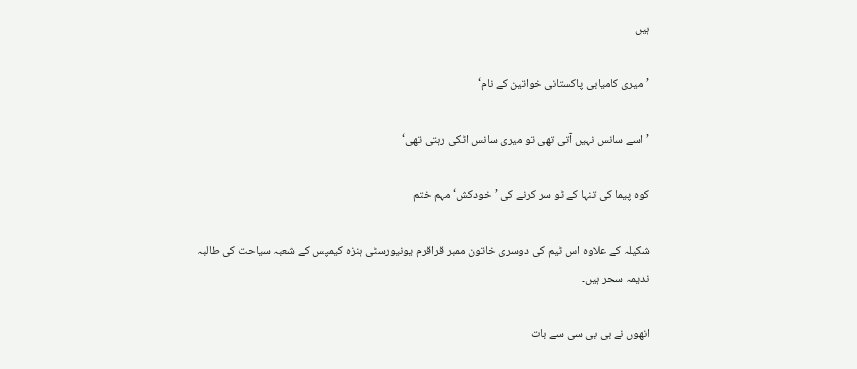ہیں

’میری کامیابی پاکستانی خواتین کے نام‘

’اسے سانس نہیں آتی تھی تو میری سانس اٹکی رہتی تھی‘

کوہ پیما کی تنہا کے ٹو سر کرنے کی ’خودکش‘ مہم ختم

شکیلہ کے علاوہ اس ٹیم کی دوسری خاتون ممبر قراقرم یونیورسٹی ہنزہ کیمپس کے شعبہ سیاحت کی طالبہ ندیمہ سحر ہیں۔

انھوں نے بی بی سی سے بات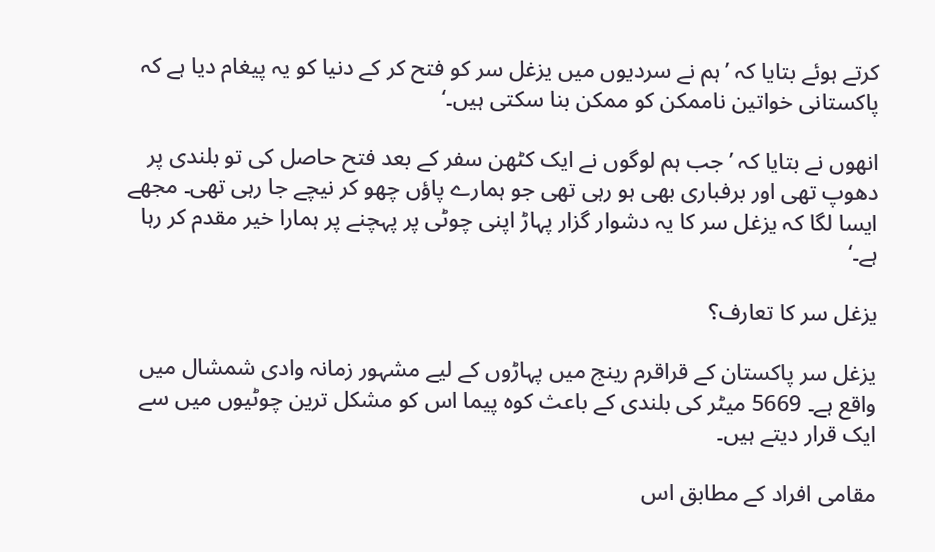کرتے ہوئے بتایا کہ ’ہم نے سردیوں میں یزغل سر کو فتح کر کے دنیا کو یہ پیغام دیا ہے کہ پاکستانی خواتین ناممکن کو ممکن بنا سکتی ہیں۔‘

انھوں نے بتایا کہ ’جب ہم لوگوں نے ایک کٹھن سفر کے بعد فتح حاصل کی تو بلندی پر دھوپ تھی اور برفباری بھی ہو رہی تھی جو ہمارے پاؤں چھو کر نیچے جا رہی تھی۔ مجھے ایسا لگا کہ یزغل سر کا یہ دشوار گزار پہاڑ اپنی چوٹی پر پہچنے پر ہمارا خیر مقدم کر رہا ہے۔‘

یزغل سر کا تعارف؟

یزغل سر پاکستان کے قراقرم رینج میں پہاڑوں کے لیے مشہور زمانہ وادی شمشال میں واقع ہے۔ 5669 میٹر کی بلندی کے باعث کوہ پیما اس کو مشکل ترین چوٹیوں میں سے ایک قرار دیتے ہیں۔

مقامی افراد کے مطابق اس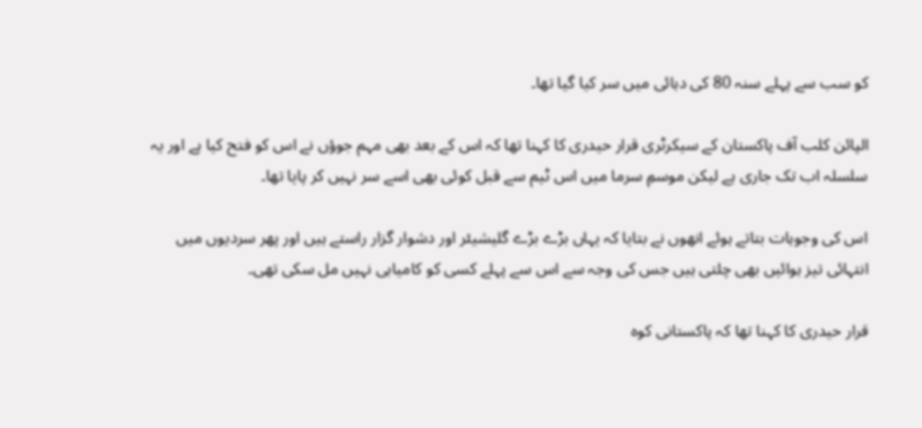کو سب سے پہلے سنہ 80 کی دہائی میں سر کیا گیا تھا۔

الپائن کلب آف پاکستان کے سیکرٹری قرار حیدری کا کہنا تھا کہ اس کے بعد بھی مہم جوؤں نے اس کو فتح کیا ہے اور یہ سلسلہ اب تک جاری ہے لیکن موسمِ سرما میں اس ٹیم سے قبل کوئی بھی اسے سر نہیں کر پایا تھا۔

اس کی وجوہات بتاتے ہوئے انھوں نے بتایا کہ یہاں بڑے بڑے گلیشیئر اور دشوار گزار راستے ہیں اور پھر سردیوں میں انتہائی تیز ہوائیں بھی چلتی ہیں جس کی وجہ سے اس سے پہلے کسی کو کامیابی نہیں مل سکی تھی۔

قرار حیدری کا کہنا تھا کہ پاکستانی کوہ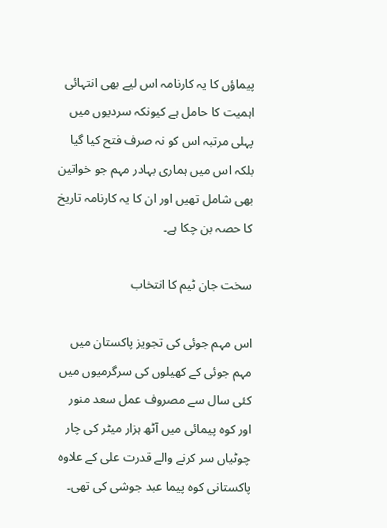پیماؤں کا یہ کارنامہ اس لیے بھی انتہائی اہمیت کا حامل ہے کیونکہ سردیوں میں پہلی مرتبہ اس کو نہ صرف فتح کیا گیا بلکہ اس میں ہماری بہادر مہم جو خواتین بھی شامل تھیں اور ان کا یہ کارنامہ تاریخ کا حصہ بن چکا ہے۔

سخت جان ٹیم کا انتخاب

اس مہم جوئی کی تجویز پاکستان میں مہم جوئی کے کھیلوں کی سرگرمیوں میں کئی سال سے مصروف عمل سعد منور اور کوہ پیمائی میں آٹھ ہزار میٹر کی چار چوٹیاں سر کرنے والے قدرت علی کے علاوہ پاکستانی کوہ پیما عبد جوشی کی تھی۔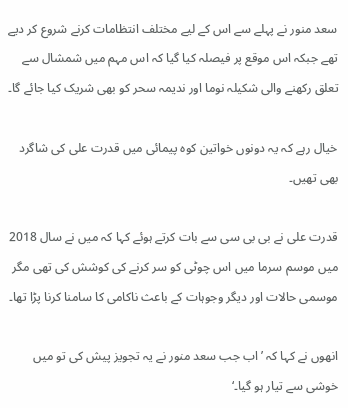سعد منور نے پہلے سے اس کے لیے مختلف انتظامات کرنے شروع کر دیے تھے جبکہ اس موقع پر فیصلہ کیا گیا کہ اس مہم میں شمشال سے تعلق رکھنے والی شکیلہ نوما اور ندیمہ سحر کو بھی شریک کیا جائے گا۔

خیال رہے کہ یہ دونوں خواتین کوہ پیمائی میں قدرت علی کی شاگرد بھی تھیں۔

قدرت علی نے بی بی سی سے بات کرتے ہوئے کہا کہ میں نے سال 2018 میں موسم سرما میں اس چوٹی کو سر کرنے کی کوشش کی تھی مگر موسمی حالات اور دیگر وجوہات کے باعث ناکامی کا سامنا کرنا پڑا تھا۔

انھوں نے کہا کہ ’اب جب سعد منور نے یہ تجویز پیش کی تو میں خوشی سے تیار ہو گیا۔‘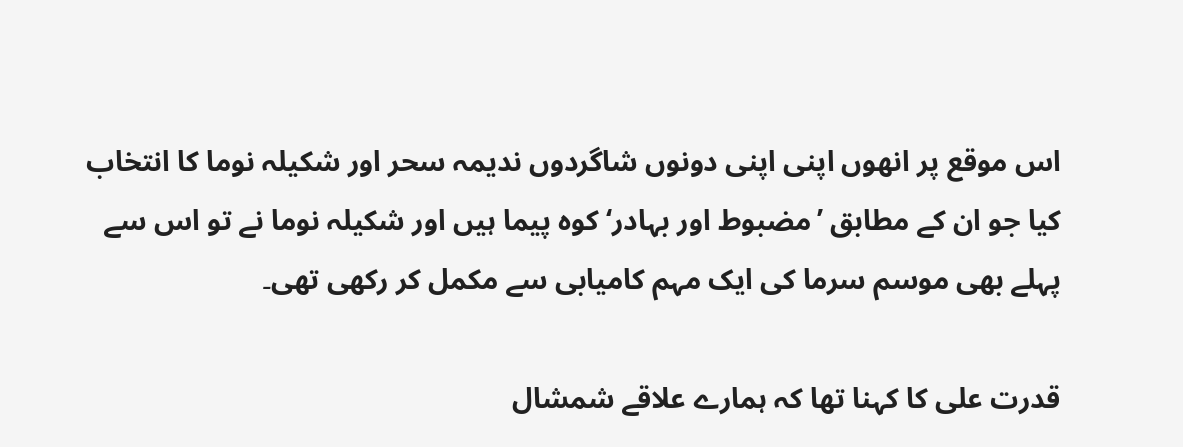اس موقع پر انھوں اپنی اپنی دونوں شاگردوں ندیمہ سحر اور شکیلہ نوما کا انتخاب کیا جو ان کے مطابق ’مضبوط اور بہادر‘ کوہ پیما ہیں اور شکیلہ نوما نے تو اس سے پہلے بھی موسم سرما کی ایک مہم کامیابی سے مکمل کر رکھی تھی۔

قدرت علی کا کہنا تھا کہ ہمارے علاقے شمشال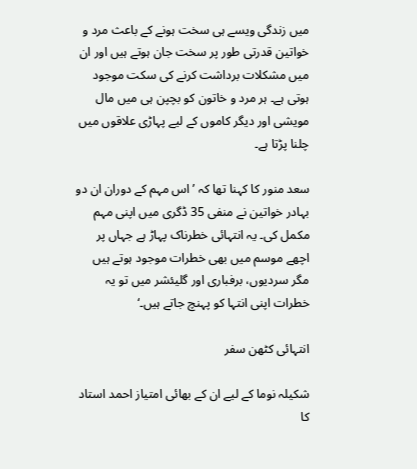میں زندگی ویسے ہی سخت ہونے کے باعث مرد و خواتین قدرتی طور پر سخت جان ہوتے ہیں اور ان میں مشکلات برداشت کرنے کی سکت موجود ہوتی ہے۔ ہر مرد و خاتون کو بچپن ہی میں مال مویشی اور دیگر کاموں کے لیے پہاڑی علاقوں میں چلنا پڑتا ہے۔

سعد منور کا کہنا تھا کہ ’اس مہم کے دوران ان دو بہادر خواتین نے منفی 35 ڈگری میں اپنی مہم مکمل کی۔ یہ انتہائی خطرناک پہاڑ ہے جہاں پر اچھے موسم میں بھی خطرات موجود ہوتے ہیں مگر سردیوں، برفباری اور گلیئشر میں تو یہ خطرات اپنی انتہا کو پہنچ جاتے ہیں۔‘

انتہائی کٹھن سفر

شکیلہ نوما کے لیے ان کے بھائی امتیاز احمد استاد کا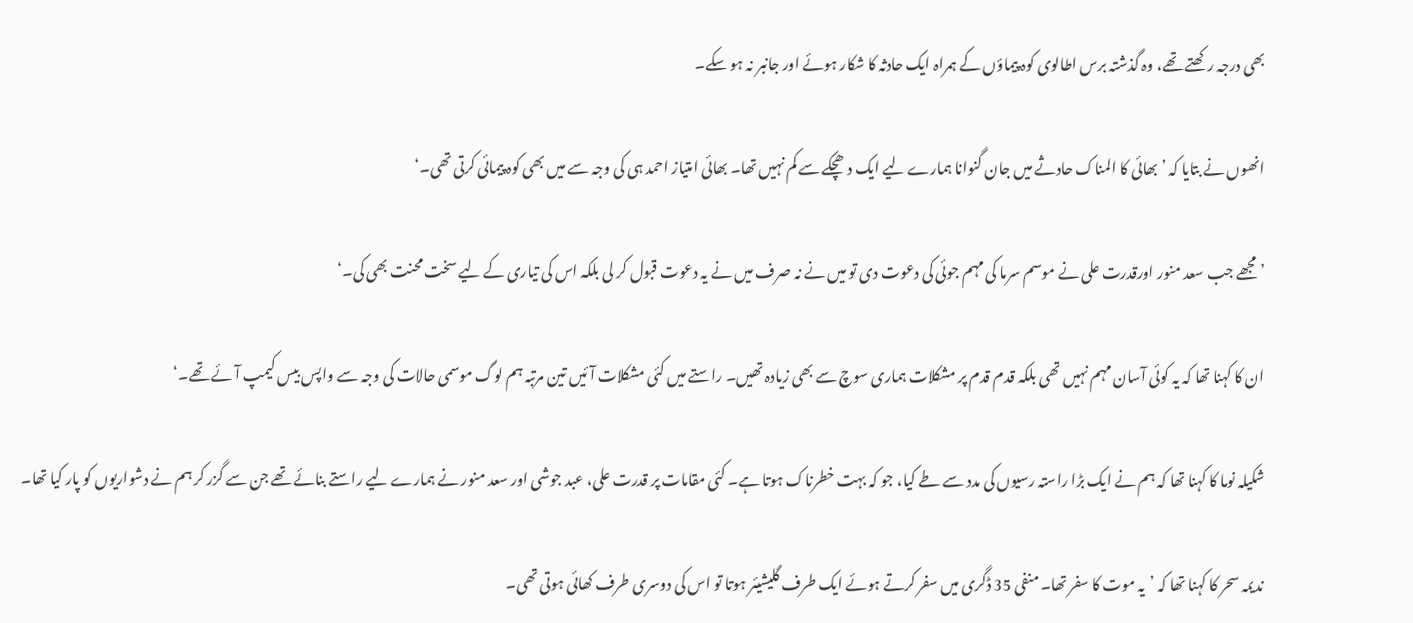بھی درجہ رکھتے تھے، وہ گذشتہ برس اطالوی کوہ پیماؤں کے ہمراہ ایک حادثہ کا شکار ہوئے اور جانبر نہ ہو سکے۔

انھوں نے بتایا کہ ’بھائی کا المناک حادثے میں جان گنوانا ہمارے لیے ایک دھچکے سے کم نہیں تھا۔ بھائی امتیاز احمد ہی کی وجہ سے میں بھی کوہ پیمائی کرتی تھی۔‘

’مجھے جب سعد منور اورقدرت علی نے موسم سرما کی مہم جوئی کی دعوت دی تو میں نے نہ صرف میں نے یہ دعوت قبول کر لی بلکہ اس کی تیاری کے لیے سخت محنت بھی کی۔‘

ان کا کہنا تھا کہ یہ کوئی آسان مہم نہیں تھی بلکہ قدم قدم پر مشکلات ہماری سوچ سے بھی زیادہ تھیں۔ راستے میں کئی مشکلات آئیں تین مرتبہ ہم لوگ موسمی حالات کی وجہ سے واپس بیس کیمپ آئے تھے۔‘

شکیلہ نوما کا کہنا تھا کہ ہم نے ایک بڑا راستہ رسیوں کی مدد سے طے کیا، جو کہ بہت خطرناک ہوتا ہے۔ کئی مقامات پر قدرت علی، عبد جوشی اور سعد منور نے ہمارے لیے راستے بنائے تھے جن سے گزر کر ہم نے دشواریوں کو پار کیا تھا۔

ندیمہ سحر کا کہنا تھا کہ ’یہ موت کا سفر تھا۔ منفی 35 ڈگری میں سفر کرتے ہوئے ایک طرف گلیشیئر ہوتا تو اس کی دوسری طرف کھائی ہوتی تھی۔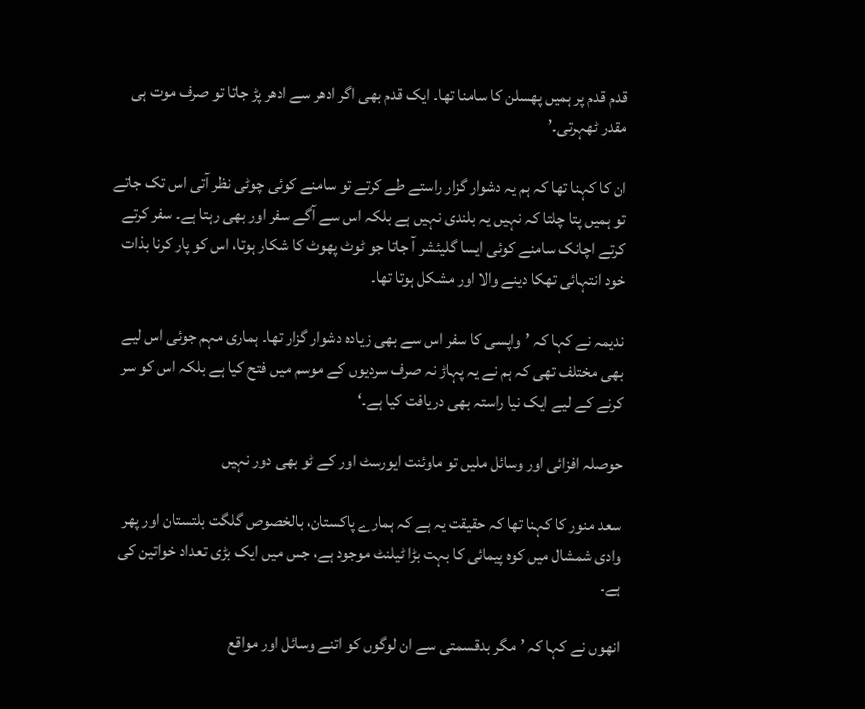قدم قدم پر ہمیں پھسلن کا سامنا تھا۔ ایک قدم بھی اگر ادھر سے ادھر پڑ جاتا تو صرف موت ہی مقدر ٹھہرتی۔’

ان کا کہنا تھا کہ ہم یہ دشوار گزار راستے طے کرتے تو سامنے کوئی چوٹی نظر آتی اس تک جاتے تو ہمیں پتا چلتا کہ نہیں یہ بلندی نہیں ہے بلکہ اس سے آگے سفر اور بھی رہتا ہے۔ سفر کرتے کرتے اچانک سامنے کوئی ایسا گلیئشر آ جاتا جو ٹوٹ پھوٹ کا شکار ہوتا، اس کو پار کرنا بذات خود انتہائی تھکا دینے والا اور مشکل ہوتا تھا۔

ندیمہ نے کہا کہ ’واپسی کا سفر اس سے بھی زیادہ دشوار گزار تھا۔ ہماری مہم جوئی اس لیے بھی مختلف تھی کہ ہم نے یہ پہاڑ نہ صرف سردیوں کے موسم میں فتح کیا ہے بلکہ اس کو سر کرنے کے لیے ایک نیا راستہ بھی دریافت کیا ہے۔‘

حوصلہ افزائی اور وسائل ملیں تو ماوئنت ایورسٹ اور کے ٹو بھی دور نہیں

سعد منور کا کہنا تھا کہ حقیقت یہ ہے کہ ہمارے پاکستان، بالخصوص گلگت بلتستان اور پھر وادی شمشال میں کوہ پیمائی کا بہت بڑا ٹیلنٹ موجود ہے، جس میں ایک بڑی تعداد خواتین کی ہے۔

انھوں نے کہا کہ ’مگر بدقسمتی سے ان لوگوں کو اتنے وسائل اور مواقع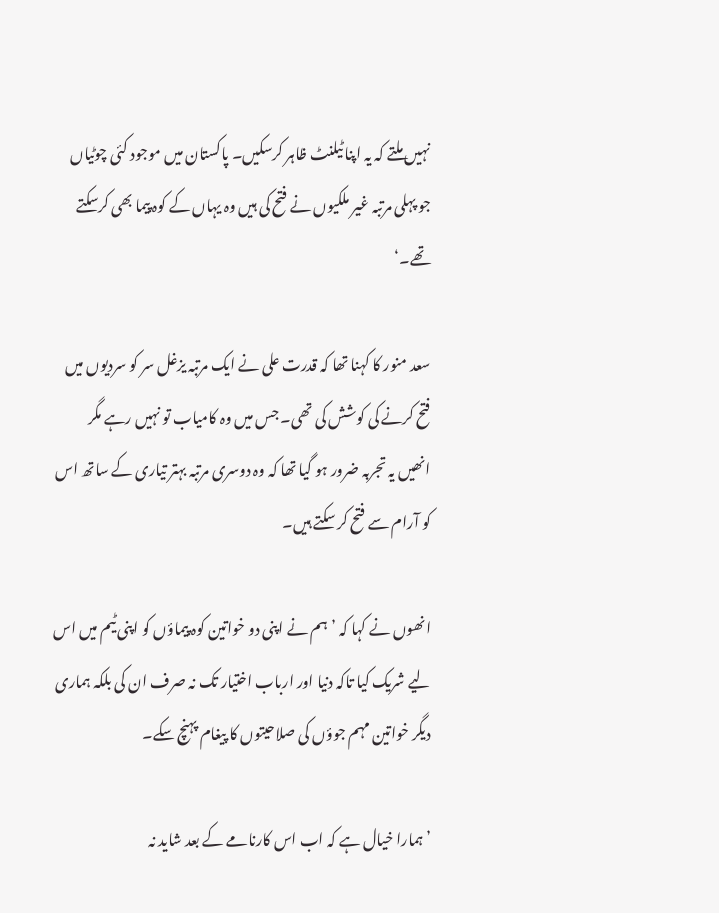نہیں ملتے کہ یہ اپنا ٹیلنٹ ظاہر کرسکیں۔ پاکستان میں موجود کئی چوٹیاں جو پہلی مرتبہ غیر ملکیوں نے فتح کی ہیں وہ یہاں کے کوہ پیما بھی کرسکتے تھے۔‘

سعد منور کا کہنا تھا کہ قدرت علی نے ایک مرتبہ یزغل سر کو سردیوں میں فتح کرنے کی کوشش کی تھی۔ جس میں وہ کامیاب تو نہیں رہے مگر انھیں یہ تجربہ ضرور ہو گیا تھا کہ وہ دوسری مرتبہ بہتر تیاری کے ساتھ اس کو آرام سے فتح کر سکتے ہیں۔

انھوں نے کہا کہ ’ہم نے اپنی دو خواتین کوہ پیماؤں کو اپنی ٹیم میں اس لیے شریک کیا تاکہ دنیا اور ارباب اختیار تک نہ صرف ان کی بلکہ ہماری دیگر خواتین مہم جوؤں کی صلاحیتوں کا پیغام پہنچ سکے۔

’ہمارا خیال ہے کہ اب اس کارنامے کے بعد شاید نہ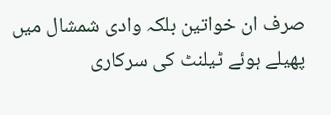صرف ان خواتین بلکہ وادی شمشال میں پھیلے ہوئے ٹیلنٹ کی سرکاری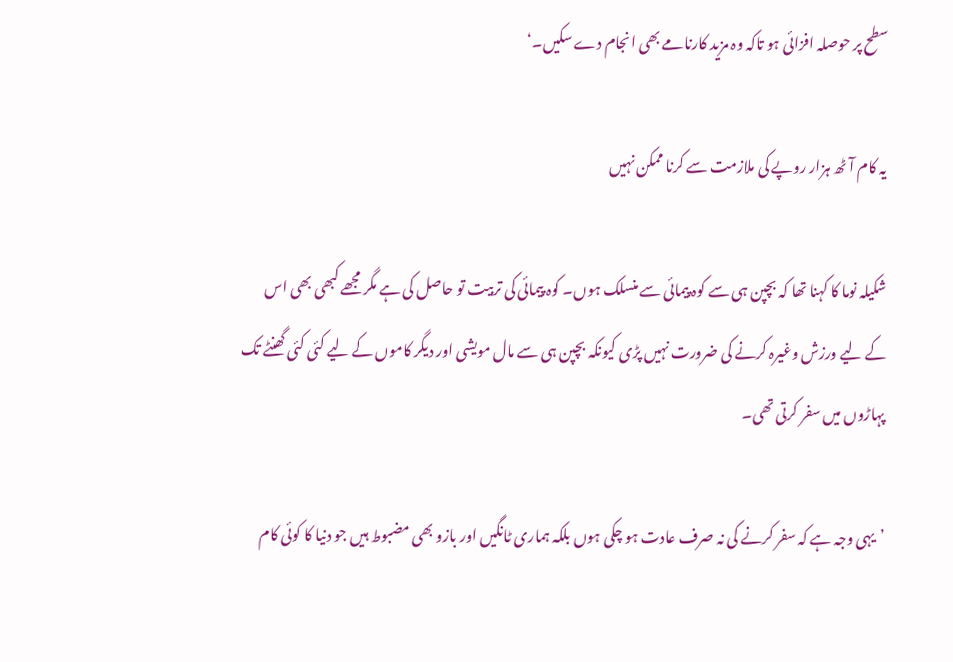سطح پر حوصلہ افزائی ہو تاکہ وہ مزید کارنامے بھی انجام دے سکیں۔‘

یہ کام آٹھ ہزار روپے کی ملازمت سے کرنا ممکن نہیں

شکیلہ نوما کا کہنا تھا کہ بچپن ہی سے کوہ پیمائی سے منسلک ہوں۔ کوہ پیمائی کی تربیت تو حاصل کی ہے مگر مجھے کبھی بھی اس کے لیے ورزش وغیرہ کرنے کی ضرورت نہیں پڑی کیونکہ بچپن ہی سے مال مویشی اور دیگر کاموں کے لیے کئی کئی گھنٹے تک پہاڑوں میں سفر کرتی تھی۔

’یہی وجہ ہے کہ سفر کرنے کی نہ صرف عادت ہو چکی ہوں بلکہ ہماری ٹانگیں اور بازو بھی مضبوط ہیں جو دنیا کا کوئی کام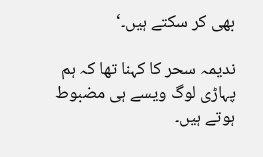بھی کر سکتے ہیں۔‘

ندیمہ سحر کا کہنا تھا کہ ہم پہاڑی لوگ ویسے ہی مضبوط ہوتے ہیں۔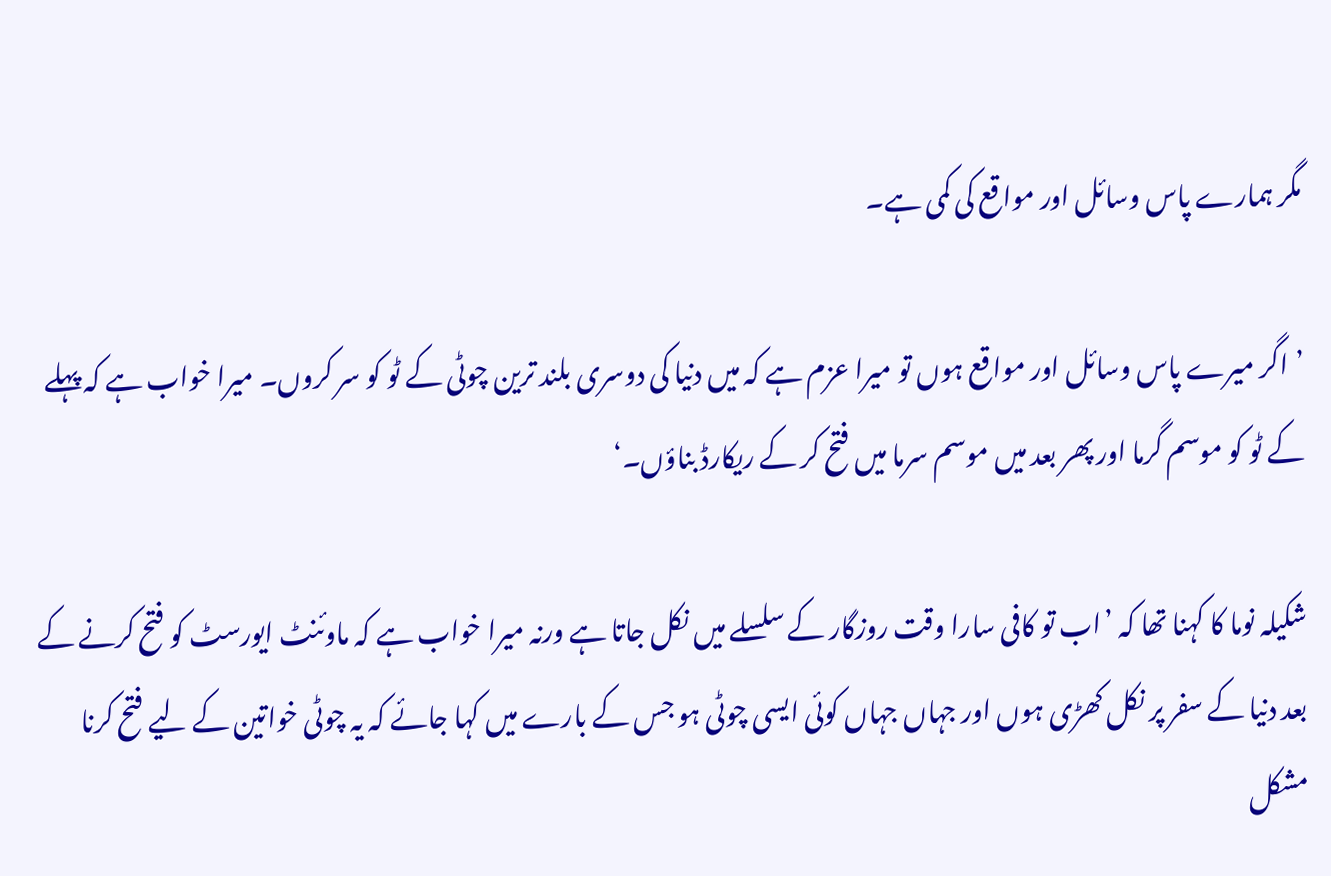مگر ہمارے پاس وسائل اور مواقع کی کمی ہے۔

’اگر میرے پاس وسائل اور مواقع ہوں تو میرا عزم ہے کہ میں دنیا کی دوسری بلند ترین چوٹی کے ٹو کو سر کروں۔ میرا خواب ہے کہ پہلے کے ٹو کو موسم گرما اور پھر بعد میں موسم سرما میں فتح کر کے ریکارڈ بناؤں۔‘

شکیلہ نوما کا کہنا تھا کہ ’اب تو کافی سارا وقت روزگار کے سلسلے میں نکل جاتا ہے ورنہ میرا خواب ہے کہ ماوئنٹ ایورسٹ کو فتح کرنے کے بعد دنیا کے سفر پر نکل کھڑی ہوں اور جہاں جہاں کوئی ایسی چوٹی ہو جس کے بارے میں کہا جائے کہ یہ چوٹی خواتین کے لیے فتح کرنا مشکل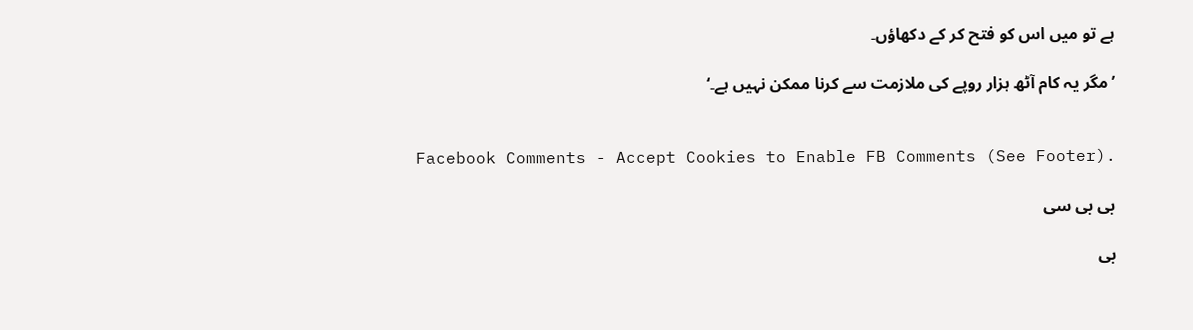ہے تو میں اس کو فتح کر کے دکھاؤں۔

’مگر یہ کام آٹھ ہزار روپے کی ملازمت سے کرنا ممکن نہیں ہے۔‘


Facebook Comments - Accept Cookies to Enable FB Comments (See Footer).

بی بی سی

بی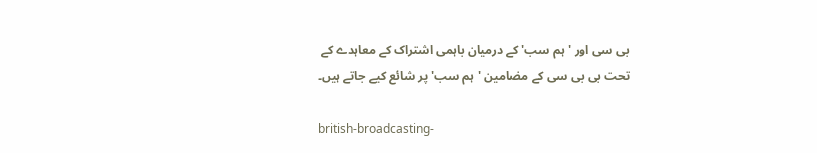بی سی اور 'ہم سب' کے درمیان باہمی اشتراک کے معاہدے کے تحت بی بی سی کے مضامین 'ہم سب' پر شائع کیے جاتے ہیں۔

british-broadcasting-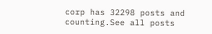corp has 32298 posts and counting.See all posts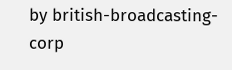by british-broadcasting-corp